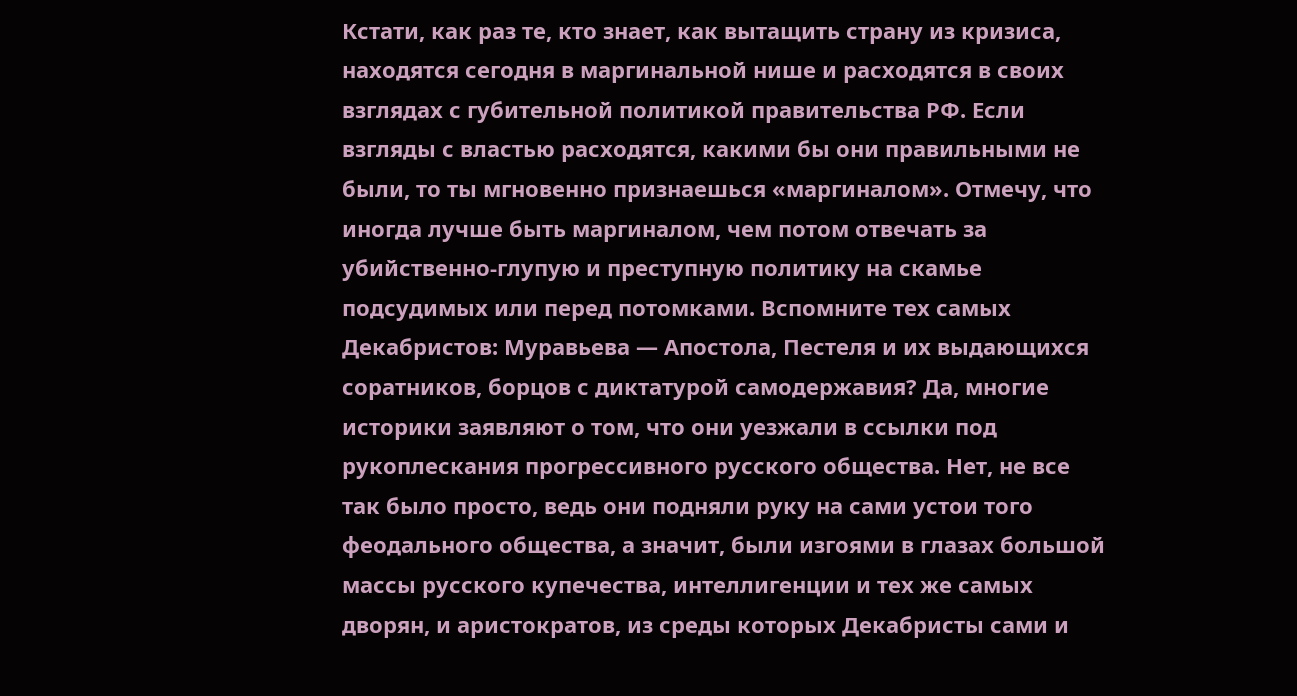Кстати, как раз те, кто знает, как вытащить страну из кризиса, находятся сегодня в маргинальной нише и расходятся в своих взглядах с губительной политикой правительства РФ. Если взгляды с властью расходятся, какими бы они правильными не были, то ты мгновенно признаешься «маргиналом». Отмечу, что иногда лучше быть маргиналом, чем потом отвечать за убийственно-глупую и преступную политику на скамье подсудимых или перед потомками. Вспомните тех самых Декабристов: Муравьева — Апостола, Пестеля и их выдающихся соратников, борцов с диктатурой самодержавия? Да, многие историки заявляют о том, что они уезжали в ссылки под рукоплескания прогрессивного русского общества. Нет, не все так было просто, ведь они подняли руку на сами устои того феодального общества, а значит, были изгоями в глазах большой массы русского купечества, интеллигенции и тех же самых дворян, и аристократов, из среды которых Декабристы сами и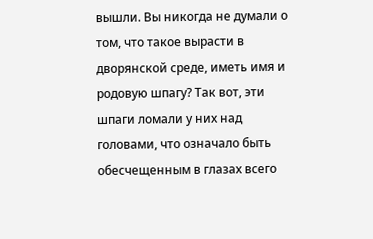вышли. Вы никогда не думали о том, что такое вырасти в дворянской среде, иметь имя и родовую шпагу? Так вот, эти шпаги ломали у них над головами, что означало быть обесчещенным в глазах всего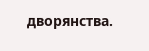дворянства.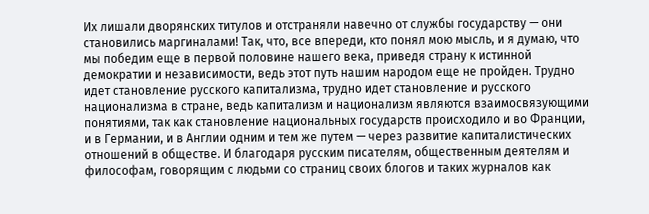Их лишали дворянских титулов и отстраняли навечно от службы государству — они становились маргиналами! Так, что, все впереди, кто понял мою мысль, и я думаю, что мы победим еще в первой половине нашего века, приведя страну к истинной демократии и независимости, ведь этот путь нашим народом еще не пройден. Трудно идет становление русского капитализма, трудно идет становление и русского национализма в стране, ведь капитализм и национализм являются взаимосвязующими понятиями, так как становление национальных государств происходило и во Франции, и в Германии, и в Англии одним и тем же путем — через развитие капиталистических отношений в обществе. И благодаря русским писателям, общественным деятелям и философам, говорящим с людьми со страниц своих блогов и таких журналов как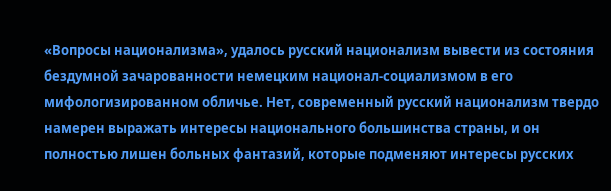«Вопросы национализма», удалось русский национализм вывести из состояния бездумной зачарованности немецким национал-социализмом в его мифологизированном обличье. Нет, современный русский национализм твердо намерен выражать интересы национального большинства страны, и он полностью лишен больных фантазий, которые подменяют интересы русских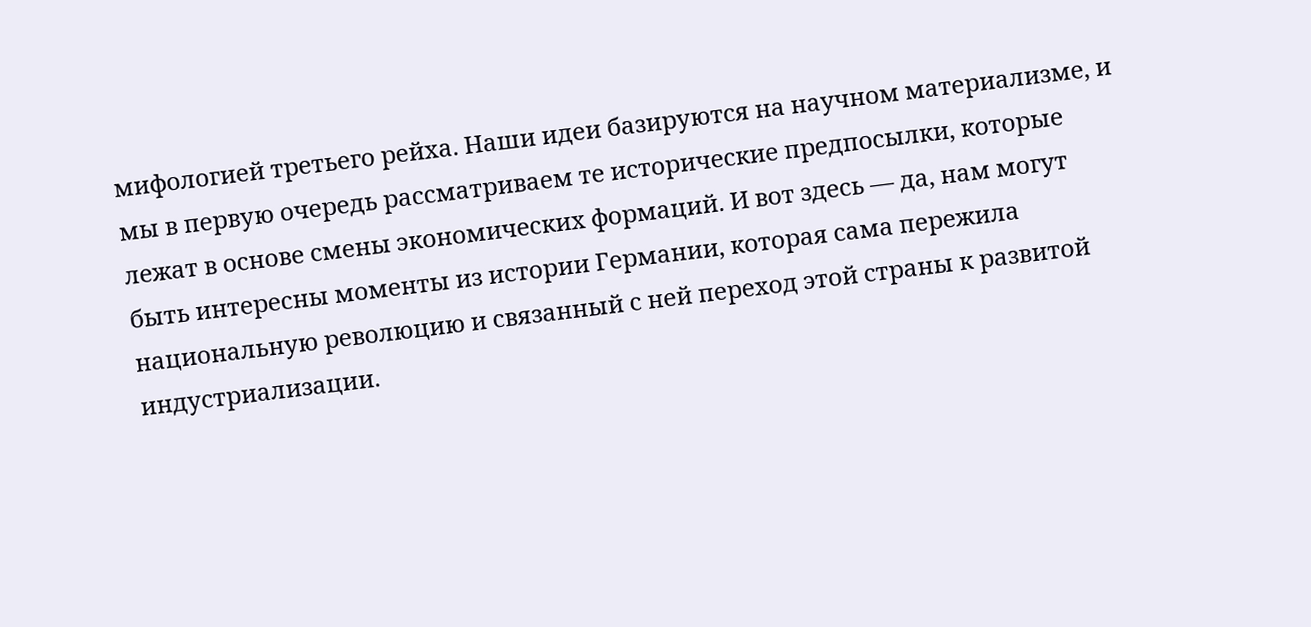мифологией третьего рейха. Наши идеи базируются на научном материализме, и мы в первую очередь рассматриваем те исторические предпосылки, которые лежат в основе смены экономических формаций. И вот здесь — да, нам могут быть интересны моменты из истории Германии, которая сама пережила национальную революцию и связанный с ней переход этой страны к развитой индустриализации.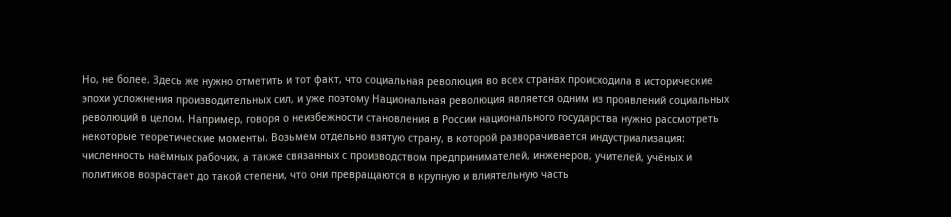Но, не более. Здесь же нужно отметить и тот факт, что социальная революция во всех странах происходила в исторические эпохи усложнения производительных сил, и уже поэтому Национальная революция является одним из проявлений социальных революций в целом. Например, говоря о неизбежности становления в России национального государства нужно рассмотреть некоторые теоретические моменты. Возьмем отдельно взятую страну, в которой разворачивается индустриализация: численность наёмных рабочих, а также связанных с производством предпринимателей, инженеров, учителей, учёных и политиков возрастает до такой степени, что они превращаются в крупную и влиятельную часть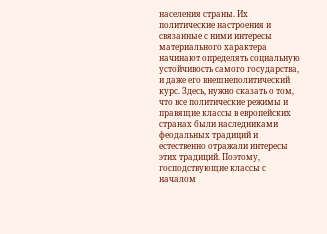населения страны. Их политические настроения и связанные с ними интересы материального характера начинают определять социальную устойчивость самого государства, и даже его внешнеполитический курс. Здесь, нужно сказать о том, что все политические режимы и правящие классы в европейских странах были наследниками феодальных традиций и естественно отражали интересы этих традиций. Поэтому, господствующие классы с началом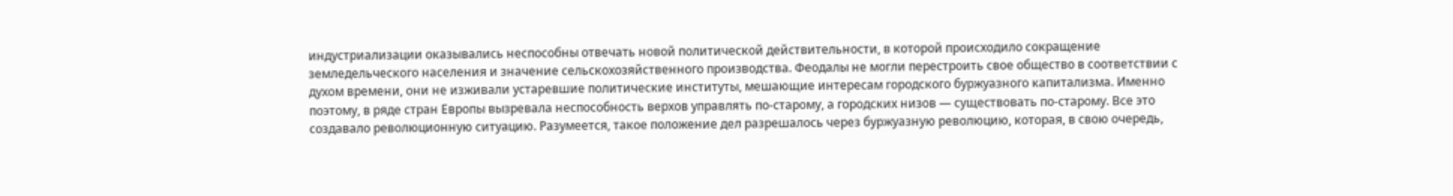индустриализации оказывались неспособны отвечать новой политической действительности, в которой происходило сокращение земледельческого населения и значение сельскохозяйственного производства. Феодалы не могли перестроить свое общество в соответствии с духом времени, они не изживали устаревшие политические институты, мешающие интересам городского буржуазного капитализма. Именно поэтому, в ряде стран Европы вызревала неспособность верхов управлять по-старому, а городских низов — существовать по-старому. Все это создавало революционную ситуацию. Разумеется, такое положение дел разрешалось через буржуазную революцию, которая, в свою очередь,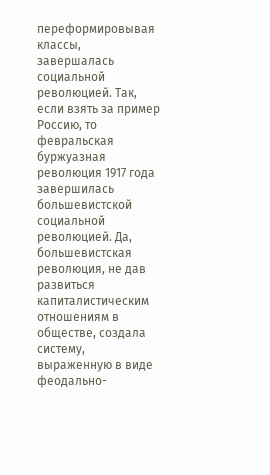переформировывая классы, завершалась социальной революцией. Так, если взять за пример Россию, то февральская буржуазная революция 1917 года завершилась большевистской социальной революцией. Да, большевистская революция, не дав развиться капиталистическим отношениям в обществе, создала систему, выраженную в виде феодально-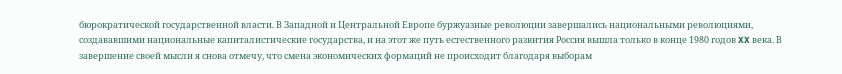бюрократической государственной власти. В Западной и Центральной Европе буржуазные революции завершались национальными революциями, создававшими национальные капиталистические государства, и на этот же путь естественного развития Россия вышла только в конце 1980 годов XX века. В завершение своей мысли я снова отмечу, что смена экономических формаций не происходит благодаря выборам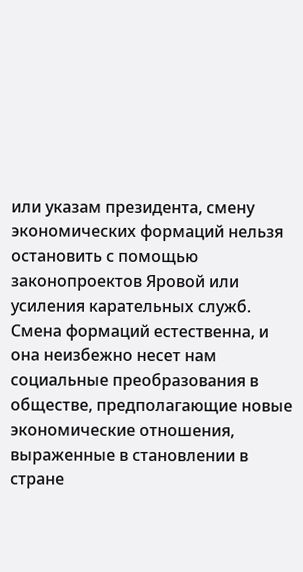или указам президента, смену экономических формаций нельзя остановить с помощью законопроектов Яровой или усиления карательных служб. Смена формаций естественна, и она неизбежно несет нам социальные преобразования в обществе, предполагающие новые экономические отношения, выраженные в становлении в стране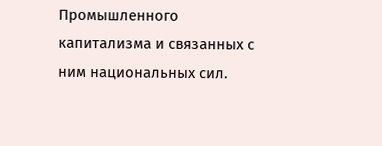Промышленного капитализма и связанных с ним национальных сил.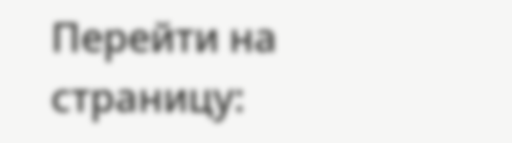Перейти на страницу: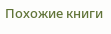Похожие книги